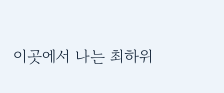이곳에서 나는 최하위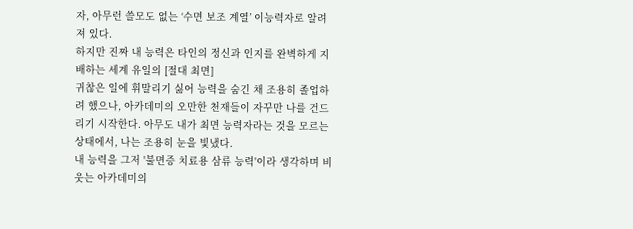자, 아무런 쓸모도 없는 ‘수면 보조 계열’ 이능력자로 알려져 있다.
하지만 진짜 내 능력은 타인의 정신과 인지를 완벽하게 지배하는 세계 유일의 [절대 최면]
귀찮은 일에 휘말리기 싫어 능력을 숨긴 채 조용히 졸업하려 했으나, 아카데미의 오만한 천재들이 자꾸만 나를 건드리기 시작한다. 아무도 내가 최면 능력자라는 것을 모르는 상태에서, 나는 조용히 눈을 빛냈다.
내 능력을 그저 '불면증 치료용 삼류 능력'이라 생각하며 비웃는 아카데미의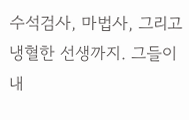수석검사, 마법사, 그리고 냉혈한 선생까지. 그들이 내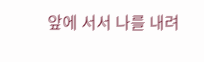앞에 서서 나를 내려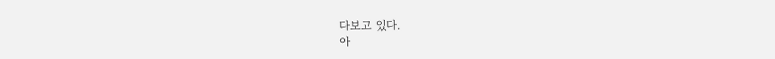다보고 있다.
아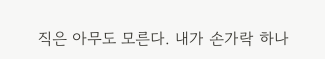직은 아무도 모른다. 내가 손가락 하나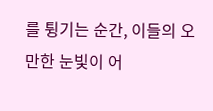를 튕기는 순간, 이들의 오만한 눈빛이 어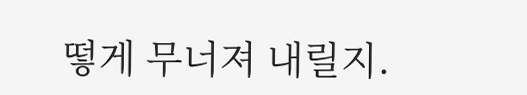떻게 무너져 내릴지.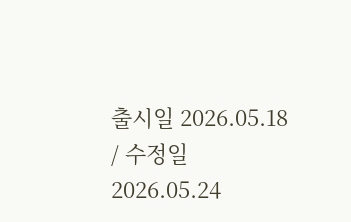출시일 2026.05.18 / 수정일 2026.05.24